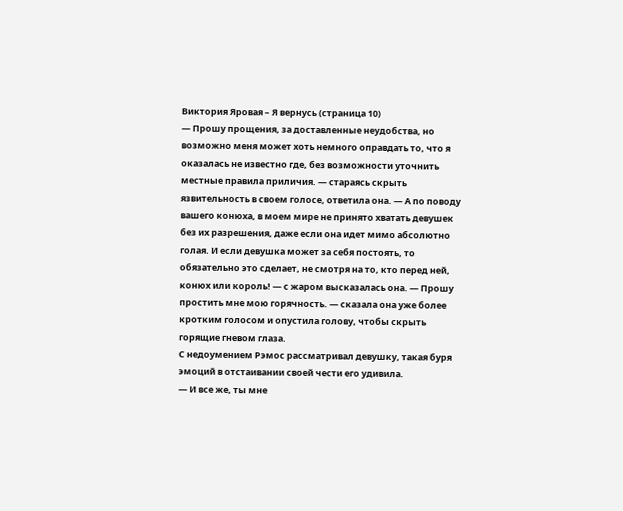Виктория Яровая – Я вернусь (страница 10)
— Прошу прощения, за доставленные неудобства, но возможно меня может хоть немного оправдать то, что я оказалась не известно где, без возможности уточнить местные правила приличия. — стараясь скрыть язвительность в своем голосе, ответила она. — А по поводу вашего конюха, в моем мире не принято хватать девушек без их разрешения, даже если она идет мимо абсолютно голая. И если девушка может за себя постоять, то обязательно это сделает, не смотря на то, кто перед ней, конюх или король! — с жаром высказалась она. — Прошу простить мне мою горячность. — сказала она уже более кротким голосом и опустила голову, чтобы скрыть горящие гневом глаза.
С недоумением Рэмос рассматривал девушку, такая буря эмоций в отстаивании своей чести его удивила.
— И все же, ты мне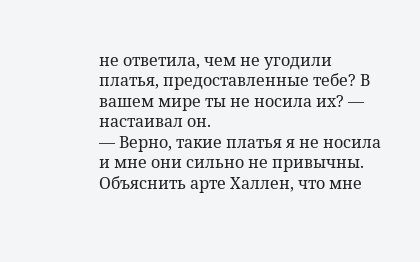не ответила, чем не угодили платья, предоставленные тебе? В вашем мире ты не носила их? — настаивал он.
— Верно, такие платья я не носила и мне они сильно не привычны. Объяснить арте Халлен, что мне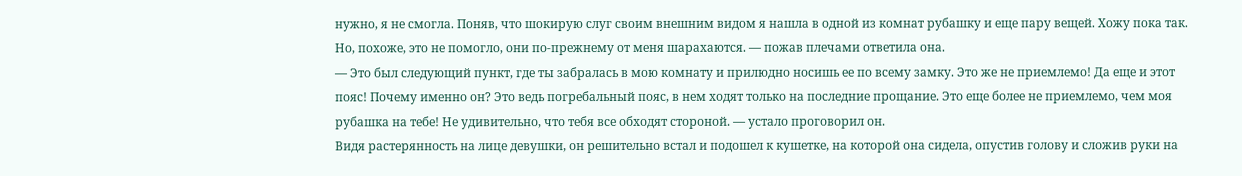нужно, я не смогла. Поняв, что шокирую слуг своим внешним видом я нашла в одной из комнат рубашку и еще пару вещей. Хожу пока так. Но, похоже, это не помогло, они по-прежнему от меня шарахаются. — пожав плечами ответила она.
— Это был следующий пункт, где ты забралась в мою комнату и прилюдно носишь ее по всему замку. Это же не приемлемо! Да еще и этот пояс! Почему именно он? Это ведь погребальный пояс, в нем ходят только на последние прощание. Это еще более не приемлемо, чем моя рубашка на тебе! Не удивительно, что тебя все обходят стороной. — устало проговорил он.
Видя растерянность на лице девушки, он решительно встал и подошел к кушетке, на которой она сидела, опустив голову и сложив руки на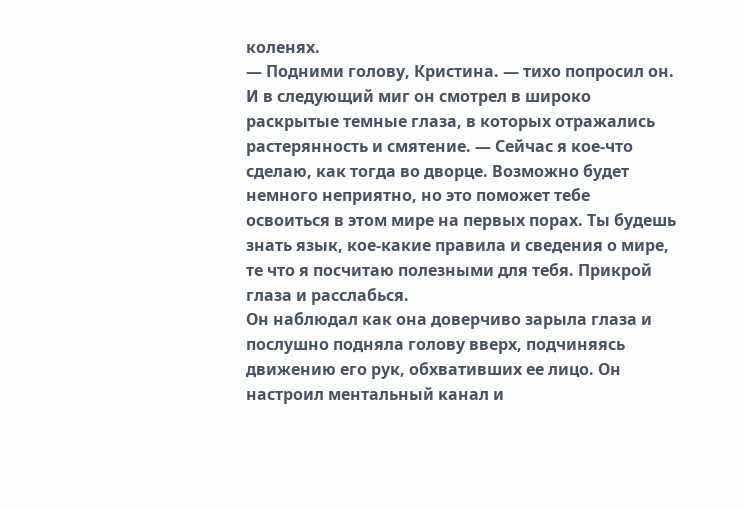коленях.
— Подними голову, Кристина. — тихо попросил он. И в следующий миг он смотрел в широко раскрытые темные глаза, в которых отражались растерянность и смятение. — Сейчас я кое-что сделаю, как тогда во дворце. Возможно будет немного неприятно, но это поможет тебе освоиться в этом мире на первых порах. Ты будешь знать язык, кое-какие правила и сведения о мире, те что я посчитаю полезными для тебя. Прикрой глаза и расслабься.
Он наблюдал как она доверчиво зарыла глаза и послушно подняла голову вверх, подчиняясь движению его рук, обхвативших ее лицо. Он настроил ментальный канал и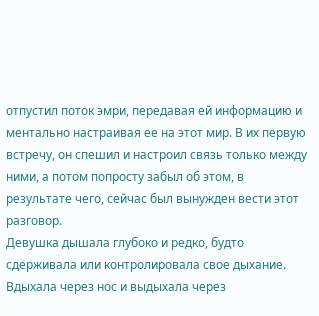отпустил поток эмри, передавая ей информацию и ментально настраивая ее на этот мир. В их первую встречу, он спешил и настроил связь только между ними, а потом попросту забыл об этом, в результате чего, сейчас был вынужден вести этот разговор.
Девушка дышала глубоко и редко, будто сдерживала или контролировала свое дыхание. Вдыхала через нос и выдыхала через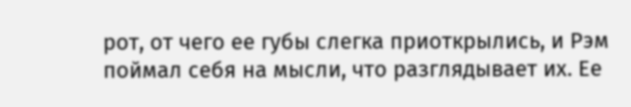рот, от чего ее губы слегка приоткрылись, и Рэм поймал себя на мысли, что разглядывает их. Ее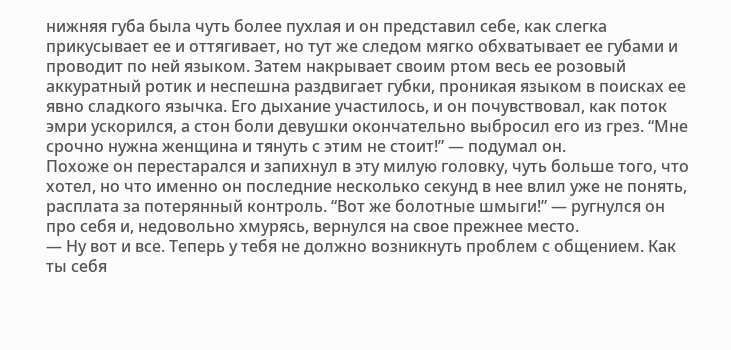нижняя губа была чуть более пухлая и он представил себе, как слегка прикусывает ее и оттягивает, но тут же следом мягко обхватывает ее губами и проводит по ней языком. Затем накрывает своим ртом весь ее розовый аккуратный ротик и неспешна раздвигает губки, проникая языком в поисках ее явно сладкого язычка. Его дыхание участилось, и он почувствовал, как поток эмри ускорился, а стон боли девушки окончательно выбросил его из грез. “Мне срочно нужна женщина и тянуть с этим не стоит!” — подумал он.
Похоже он перестарался и запихнул в эту милую головку, чуть больше того, что хотел, но что именно он последние несколько секунд в нее влил уже не понять, расплата за потерянный контроль. “Вот же болотные шмыги!” — ругнулся он про себя и, недовольно хмурясь, вернулся на свое прежнее место.
— Ну вот и все. Теперь у тебя не должно возникнуть проблем с общением. Как ты себя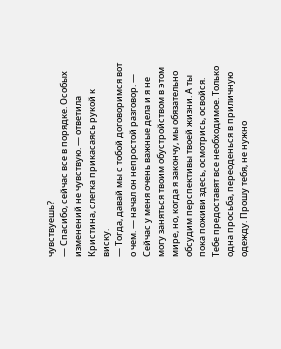чувствуешь?
— Спасибо, сейчас все в порядке. Особых изменений не чувствую. — ответила Кристина, слегка прикасаясь рукой к виску.
— Тогда, давай мы с тобой договоримся вот о чем. — начал он непростой разговор. — Сейчас у меня очень важные дела и я не могу заняться твоим обустройством в этом мире, но, когда я закончу, мы обязательно обсудим перспективы твоей жизни. А ты пока поживи здесь, осмотрись, освойся. Тебе предоставят все необходимое. Только одна просьба, переоденься в приличную одежду. Прошу тебя, не нужно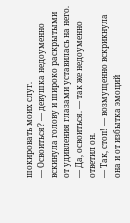шокировать моих слуг.
— Освоиться? — девушка недоуменно вскинула голову и широко раскрытыми от удивления глазами уставилась на него.
— Да, освоиться. — так же недоуменно ответил он.
— Так, стоп! — возмущенно вскрикнула она и от избытка эмоций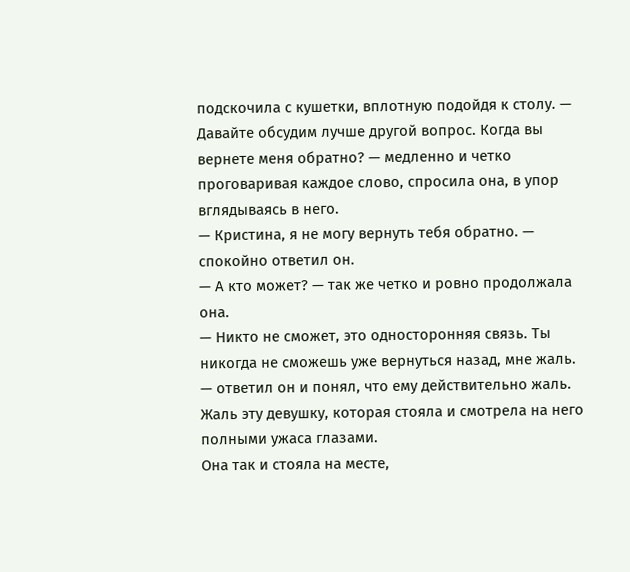подскочила с кушетки, вплотную подойдя к столу. — Давайте обсудим лучше другой вопрос. Когда вы вернете меня обратно? — медленно и четко проговаривая каждое слово, спросила она, в упор вглядываясь в него.
— Кристина, я не могу вернуть тебя обратно. — спокойно ответил он.
— А кто может? — так же четко и ровно продолжала она.
— Никто не сможет, это односторонняя связь. Ты никогда не сможешь уже вернуться назад, мне жаль. — ответил он и понял, что ему действительно жаль. Жаль эту девушку, которая стояла и смотрела на него полными ужаса глазами.
Она так и стояла на месте,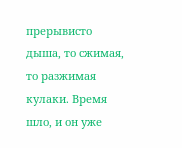прерывисто дыша, то сжимая, то разжимая кулаки. Время шло, и он уже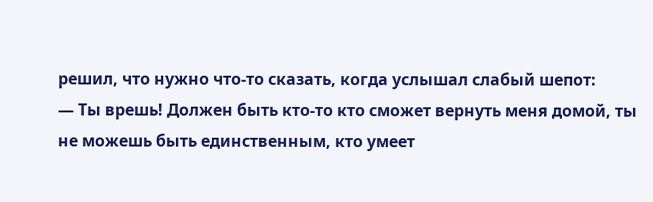решил, что нужно что-то сказать, когда услышал слабый шепот:
— Ты врешь! Должен быть кто-то кто сможет вернуть меня домой, ты не можешь быть единственным, кто умеет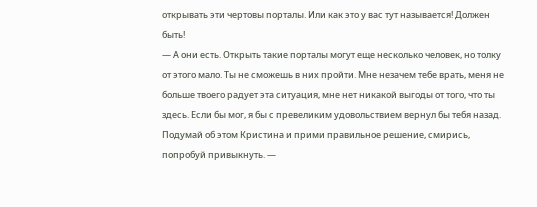открывать эти чертовы порталы. Или как это у вас тут называется! Должен быть!
— А они есть. Открыть такие порталы могут еще несколько человек, но толку от этого мало. Ты не сможешь в них пройти. Мне незачем тебе врать, меня не больше твоего радует эта ситуация, мне нет никакой выгоды от того, что ты здесь. Если бы мог, я бы с превеликим удовольствием вернул бы тебя назад. Подумай об этом Кристина и прими правильное решение, смирись, попробуй привыкнуть. —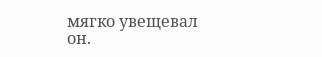мягко увещевал он.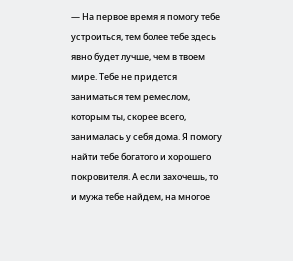— На первое время я помогу тебе устроиться, тем более тебе здесь явно будет лучше, чем в твоем мире. Тебе не придется заниматься тем ремеслом, которым ты, скорее всего, занималась у себя дома. Я помогу найти тебе богатого и хорошего покровителя. А если захочешь, то и мужа тебе найдем, на многое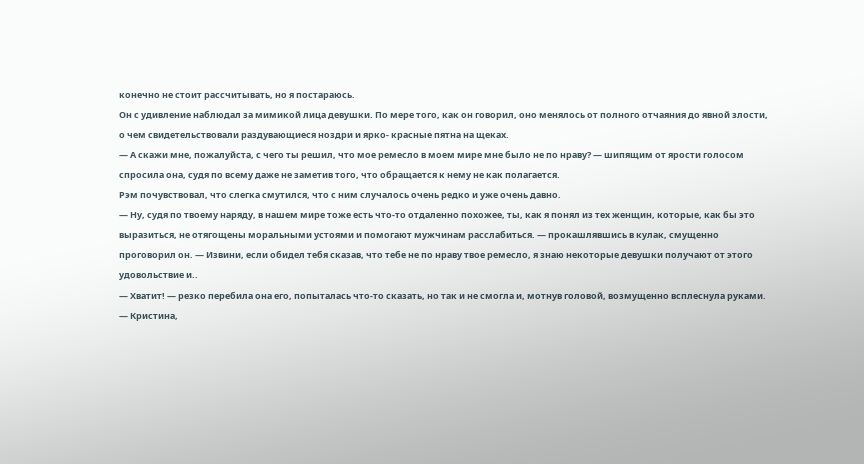конечно не стоит рассчитывать, но я постараюсь.
Он с удивление наблюдал за мимикой лица девушки. По мере того, как он говорил, оно менялось от полного отчаяния до явной злости, о чем свидетельствовали раздувающиеся ноздри и ярко- красные пятна на щеках.
— А скажи мне, пожалуйста, с чего ты решил, что мое ремесло в моем мире мне было не по нраву? — шипящим от ярости голосом спросила она, судя по всему даже не заметив того, что обращается к нему не как полагается.
Рэм почувствовал, что слегка смутился, что с ним случалось очень редко и уже очень давно.
— Ну, судя по твоему наряду, в нашем мире тоже есть что-то отдаленно похожее, ты, как я понял из тех женщин, которые, как бы это выразиться, не отягощены моральными устоями и помогают мужчинам расслабиться. — прокашлявшись в кулак, смущенно проговорил он. — Извини, если обидел тебя сказав, что тебе не по нраву твое ремесло, я знаю некоторые девушки получают от этого удовольствие и..
— Хватит! — резко перебила она его, попыталась что-то сказать, но так и не смогла и, мотнув головой, возмущенно всплеснула руками.
— Кристина,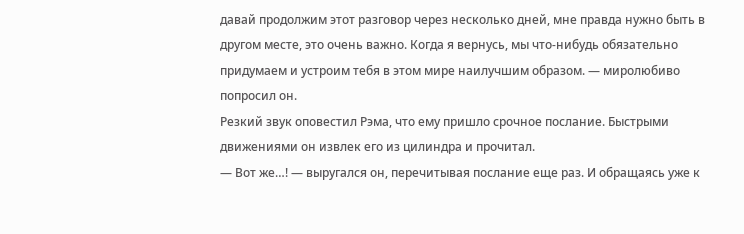давай продолжим этот разговор через несколько дней, мне правда нужно быть в другом месте, это очень важно. Когда я вернусь, мы что-нибудь обязательно придумаем и устроим тебя в этом мире наилучшим образом. — миролюбиво попросил он.
Резкий звук оповестил Рэма, что ему пришло срочное послание. Быстрыми движениями он извлек его из цилиндра и прочитал.
— Вот же…! — выругался он, перечитывая послание еще раз. И обращаясь уже к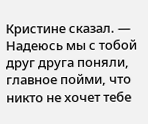Кристине сказал. — Надеюсь мы с тобой друг друга поняли, главное пойми, что никто не хочет тебе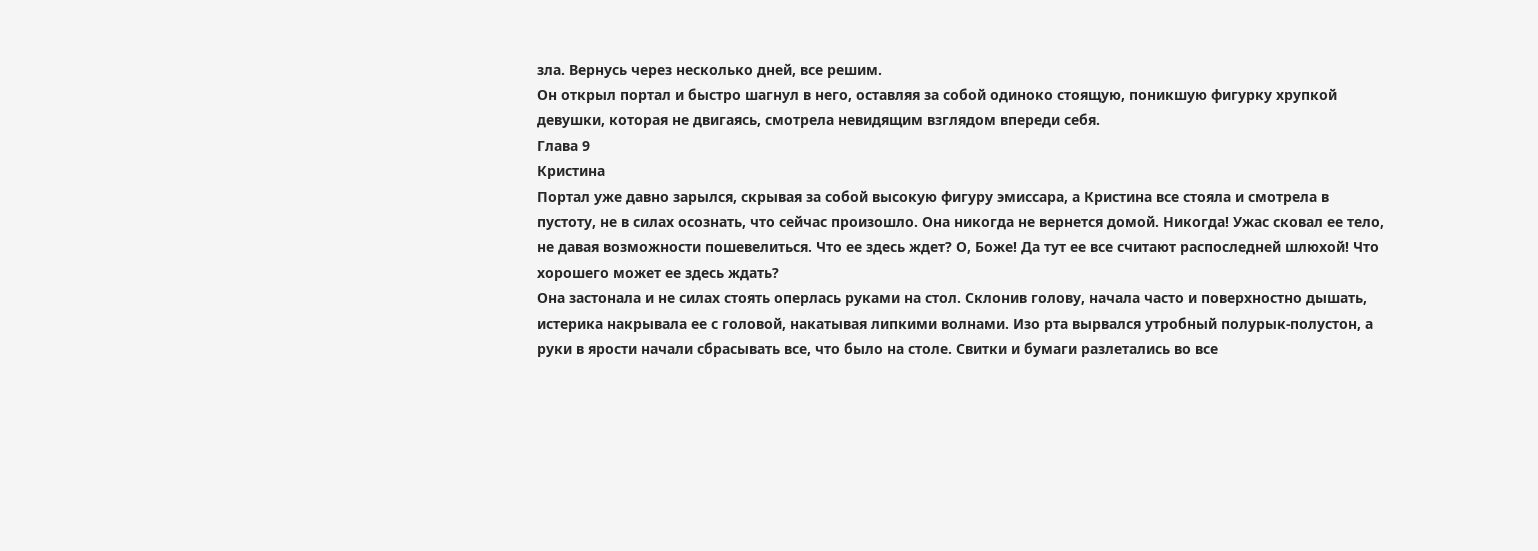зла. Вернусь через несколько дней, все решим.
Он открыл портал и быстро шагнул в него, оставляя за собой одиноко стоящую, поникшую фигурку хрупкой девушки, которая не двигаясь, смотрела невидящим взглядом впереди себя.
Глава 9
Кристина
Портал уже давно зарылся, скрывая за собой высокую фигуру эмиссара, а Кристина все стояла и смотрела в пустоту, не в силах осознать, что сейчас произошло. Она никогда не вернется домой. Никогда! Ужас сковал ее тело, не давая возможности пошевелиться. Что ее здесь ждет? О, Боже! Да тут ее все считают распоследней шлюхой! Что хорошего может ее здесь ждать?
Она застонала и не силах стоять оперлась руками на стол. Склонив голову, начала часто и поверхностно дышать, истерика накрывала ее с головой, накатывая липкими волнами. Изо рта вырвался утробный полурык-полустон, а руки в ярости начали сбрасывать все, что было на столе. Свитки и бумаги разлетались во все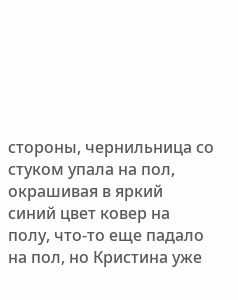стороны, чернильница со стуком упала на пол, окрашивая в яркий синий цвет ковер на полу, что-то еще падало на пол, но Кристина уже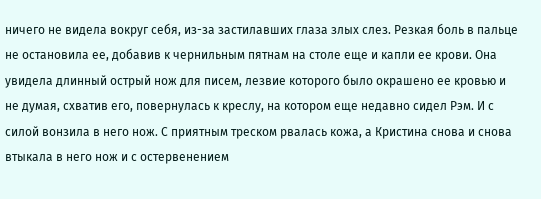ничего не видела вокруг себя, из-за застилавших глаза злых слез. Резкая боль в пальце не остановила ее, добавив к чернильным пятнам на столе еще и капли ее крови. Она увидела длинный острый нож для писем, лезвие которого было окрашено ее кровью и не думая, схватив его, повернулась к креслу, на котором еще недавно сидел Рэм. И с силой вонзила в него нож. С приятным треском рвалась кожа, а Кристина снова и снова втыкала в него нож и с остервенением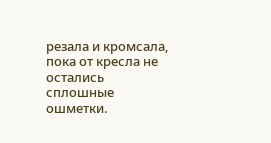резала и кромсала, пока от кресла не остались сплошные ошметки.